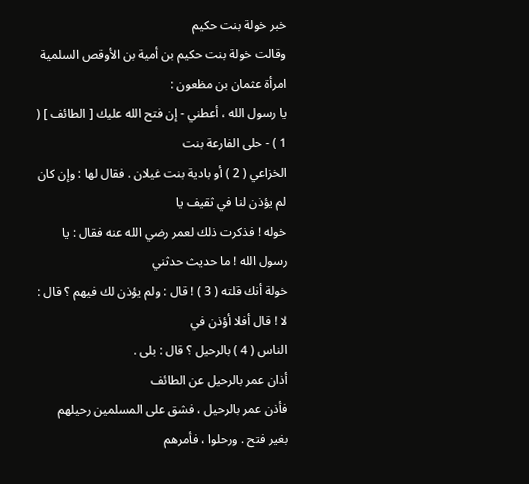خبر خولة بنت حكيم
وقالت خولة بنت حكيم بن أمية بن الأوقص السلمية امرأة عثمان بن مظعون :
يا رسول الله ، أعطني - إن فتح الله عليك [ الطائف ] ( 1 ) - حلى الفارعة بنت
الخزاعي ( 2 ) أو بادية بنت غيلان . فقال لها : وإن كان لم يؤذن لنا في ثقيف يا
خوله ! فذكرت ذلك لعمر رضي الله عنه فقال : يا رسول الله ! ما حديث حدثني
خولة أنك قلته ( 3 ) ! قال : ولم يؤذن لك فيهم ؟ قال : لا ! قال أفلا أؤذن في
الناس ( 4 ) بالرحيل ؟ قال : بلى .
أذان عمر بالرحيل عن الطائف
فأذن عمر بالرحيل ، فشق على المسلمين رحيلهم بغير فتح . ورحلوا ، فأمرهم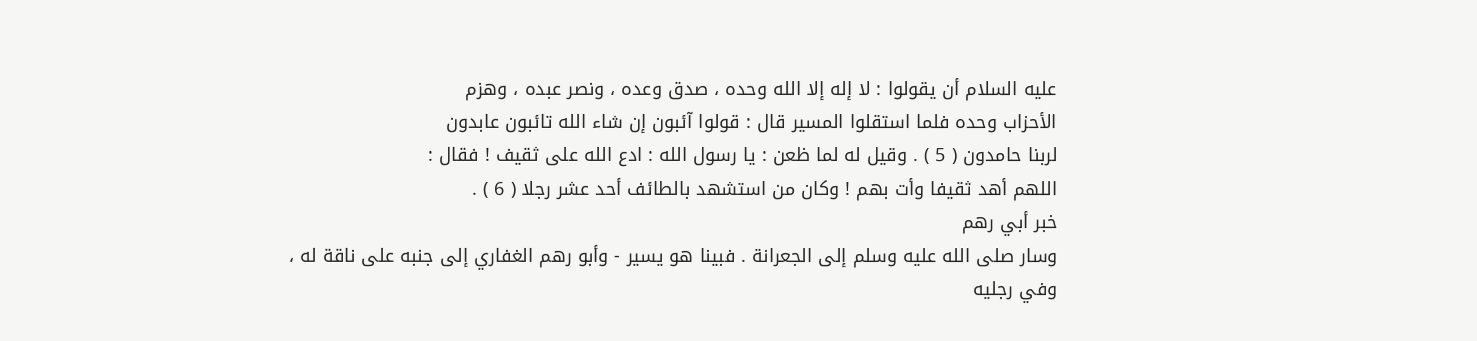عليه السلام أن يقولوا : لا إله إلا الله وحده ، صدق وعده ، ونصر عبده ، وهزم
الأحزاب وحده فلما استقلوا المسير قال : قولوا آئبون إن شاء الله تائبون عابدون
لربنا حامدون ( 5 ) . وقيل له لما ظعن : يا رسول الله : ادع الله على ثقيف ! فقال :
اللهم أهد ثقيفا وأت بهم ! وكان من استشهد بالطائف أحد عشر رجلا ( 6 ) .
خبر أبي رهم
وسار صلى الله عليه وسلم إلى الجعرانة . فبينا هو يسير - وأبو رهم الغفاري إلى جنبه على ناقة له ، وفي رجليه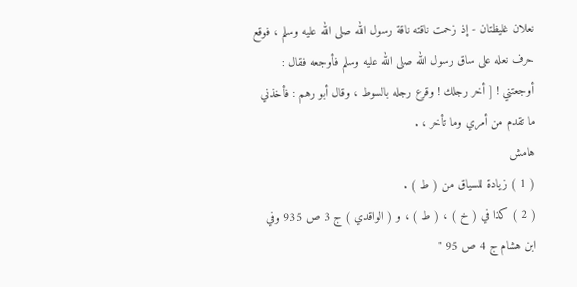نعلان غليظتان - إذ زحمت ناقته ناقة رسول الله صلى الله عليه وسلم ، فوقع حرف نعله على ساق رسول الله صلى الله عليه وسلم فأوجعه فقال : أوجعتني ! [ أخر رجلك ! وقرع رجله بالسوط ، وقال أبو رهم : فأخذني ما تقدم من أمري وما تأخر ، .
هامش
( 1 ) زيادة للسياق من ( ط ) .
( 2 ) كذا في ( خ ) ، ( ط ) ، و ( الواقدي ) ج 3 ص 935 وفي ابن هشام ج 4 ص 95 "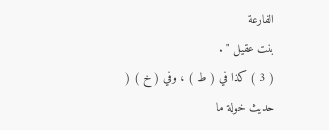الفارعة
بنت عقيل " .
( 3 ) كذا في ( ط ) ، وفي ( خ ) ( حديث خولة ما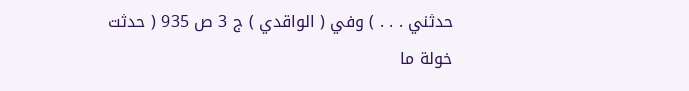حدثني . . . ) وفي ( الواقدي ) ج 3 ص 935 ( حدثت
خولة ما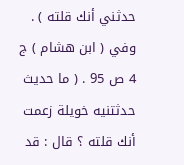حدثني أنك قلته ) . وفي ( ابن هشام ) ج 4 ص 95 . ( ما حديث حدثتنيه خويلة زعمت
أنك قلته ؟ قال : قد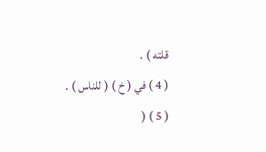قلته ) .
( 4 ) في ( خ ) ( للناس ) .
( 5 ) (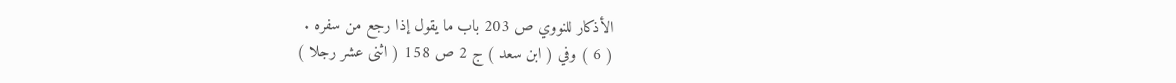الأذكار للنووي ص 203 باب ما يقول إذا رجع من سفره .
( 6 ) وفي ( ابن سعد ) ج 2 ص 158 ( اثنى عشر رجلا )